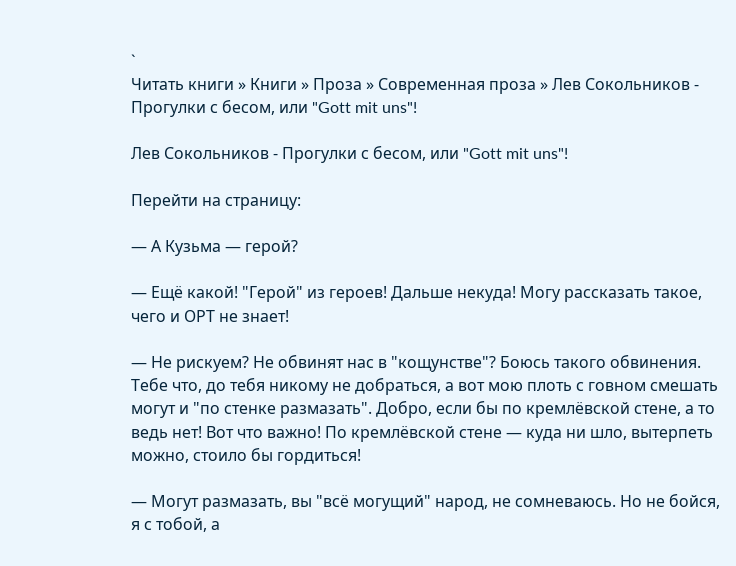`
Читать книги » Книги » Проза » Современная проза » Лев Сокольников - Прогулки с бесом, или "Gott mit uns"!

Лев Сокольников - Прогулки с бесом, или "Gott mit uns"!

Перейти на страницу:

— А Кузьма — герой?

— Ещё какой! "Герой" из героев! Дальше некуда! Могу рассказать такое, чего и ОРТ не знает!

— Не рискуем? Не обвинят нас в "кощунстве"? Боюсь такого обвинения. Тебе что, до тебя никому не добраться, а вот мою плоть с говном смешать могут и "по стенке размазать". Добро, если бы по кремлёвской стене, а то ведь нет! Вот что важно! По кремлёвской стене — куда ни шло, вытерпеть можно, стоило бы гордиться!

— Могут размазать, вы "всё могущий" народ, не сомневаюсь. Но не бойся, я с тобой, а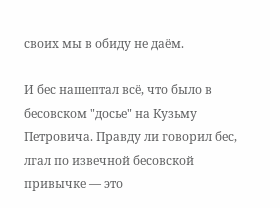своих мы в обиду не даём.

И бес нашептал всё, что было в бесовском "досье" на Кузьму Петровича. Правду ли говорил бес, лгал по извечной бесовской привычке — это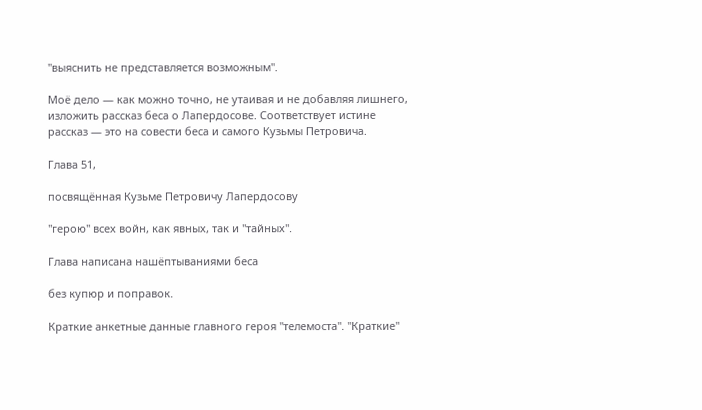"выяснить не представляется возможным".

Моё дело — как можно точно, не утаивая и не добавляя лишнего, изложить рассказ беса о Лапердосове. Соответствует истине рассказ — это на совести беса и самого Кузьмы Петровича.

Глава 51,

посвящённая Кузьме Петровичу Лапердосову

"герою" всех войн, как явных, так и "тайных".

Глава написана нашёптываниями беса

без купюр и поправок.

Краткие анкетные данные главного героя "телемоста". "Краткие"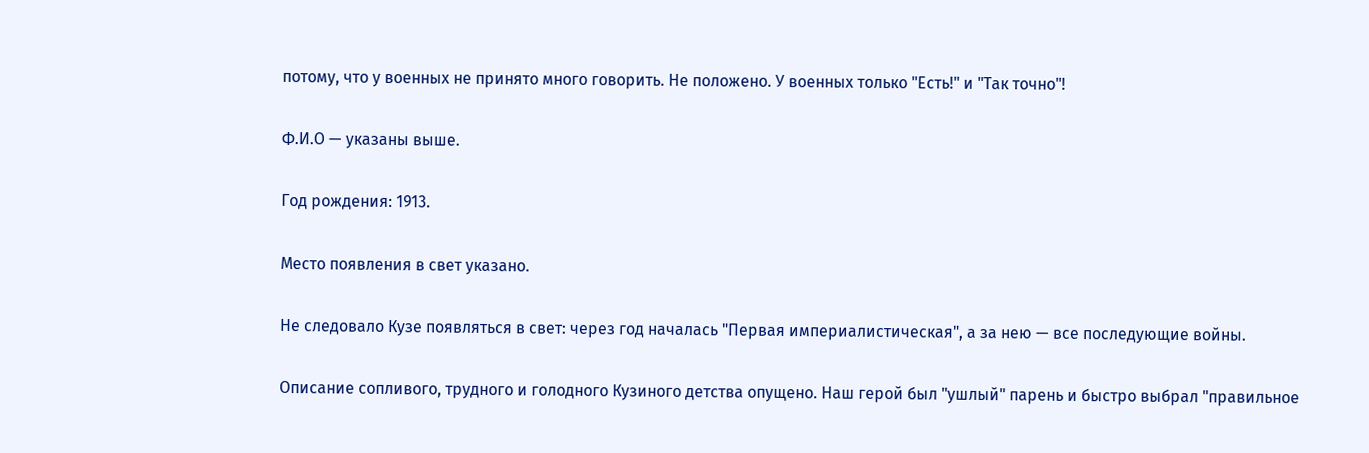потому, что у военных не принято много говорить. Не положено. У военных только "Есть!" и "Так точно"!

Ф.И.О — указаны выше.

Год рождения: 1913.

Место появления в свет указано.

Не следовало Кузе появляться в свет: через год началась "Первая империалистическая", а за нею — все последующие войны.

Описание сопливого, трудного и голодного Кузиного детства опущено. Наш герой был "ушлый" парень и быстро выбрал "правильное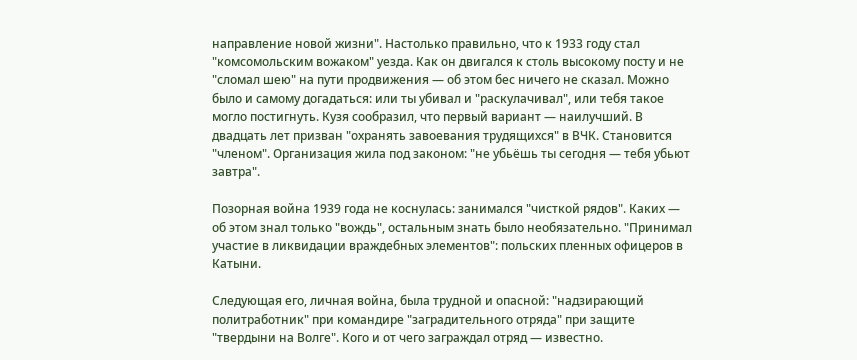направление новой жизни". Настолько правильно, что к 1933 году стал "комсомольским вожаком" уезда. Как он двигался к столь высокому посту и не "сломал шею" на пути продвижения — об этом бес ничего не сказал. Можно было и самому догадаться: или ты убивал и "раскулачивал", или тебя такое могло постигнуть. Кузя сообразил, что первый вариант — наилучший. В двадцать лет призван "охранять завоевания трудящихся" в ВЧК. Становится "членом". Организация жила под законом: "не убьёшь ты сегодня — тебя убьют завтра".

Позорная война 1939 года не коснулась: занимался "чисткой рядов". Каких — об этом знал только "вождь", остальным знать было необязательно. "Принимал участие в ликвидации враждебных элементов": польских пленных офицеров в Катыни.

Следующая его, личная война, была трудной и опасной: "надзирающий политработник" при командире "заградительного отряда" при защите "твердыни на Волге". Кого и от чего заграждал отряд — известно.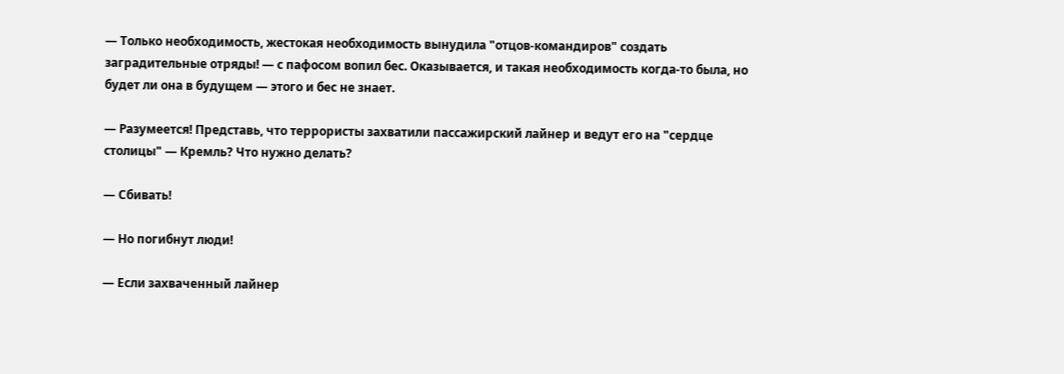— Только необходимость, жестокая необходимость вынудила "отцов-командиров" создать заградительные отряды! — с пафосом вопил бес. Оказывается, и такая необходимость когда-то была, но будет ли она в будущем — этого и бес не знает.

— Разумеется! Представь, что террористы захватили пассажирский лайнер и ведут его на "сердце столицы" — Кремль? Что нужно делать?

— Сбивать!

— Но погибнут люди!

— Если захваченный лайнер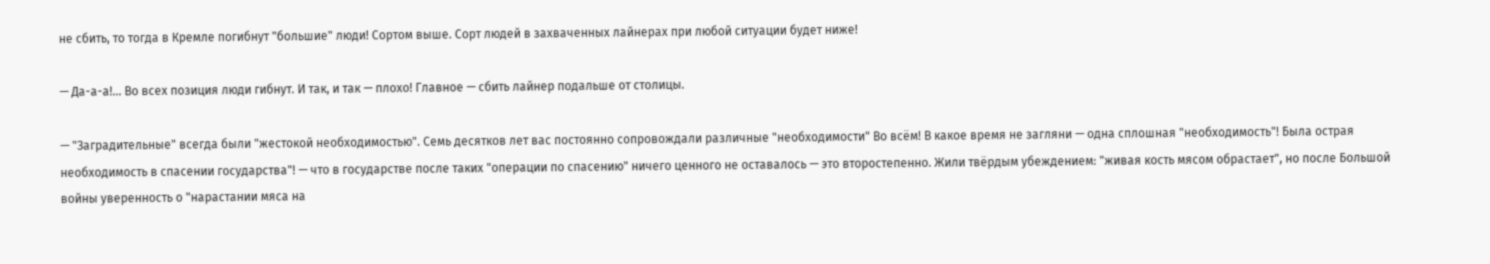не сбить, то тогда в Кремле погибнут "большие" люди! Сортом выше. Сорт людей в захваченных лайнерах при любой ситуации будет ниже!

— Да-а-а!… Во всех позиция люди гибнут. И так, и так — плохо! Главное — сбить лайнер подальше от столицы.

— "Заградительные" всегда были "жестокой необходимостью". Семь десятков лет вас постоянно сопровождали различные "необходимости" Во всём! В какое время не загляни — одна сплошная "необходимость"! Была острая необходимость в спасении государства"! — что в государстве после таких "операции по спасению" ничего ценного не оставалось — это второстепенно. Жили твёрдым убеждением: "живая кость мясом обрастает", но после Большой войны уверенность о "нарастании мяса на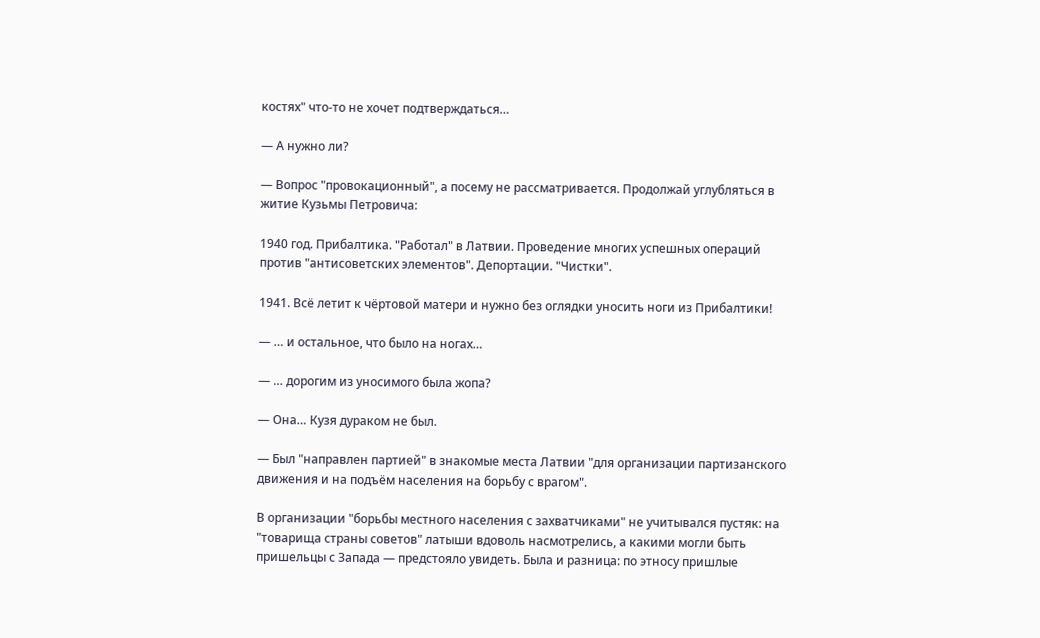костях" что-то не хочет подтверждаться…

— А нужно ли?

— Вопрос "провокационный", а посему не рассматривается. Продолжай углубляться в житие Кузьмы Петровича:

1940 год. Прибалтика. "Работал" в Латвии. Проведение многих успешных операций против "антисоветских элементов". Депортации. "Чистки".

1941. Всё летит к чёртовой матери и нужно без оглядки уносить ноги из Прибалтики!

— … и остальное, что было на ногах…

— … дорогим из уносимого была жопа?

— Она… Кузя дураком не был.

— Был "направлен партией" в знакомые места Латвии "для организации партизанского движения и на подъём населения на борьбу с врагом".

В организации "борьбы местного населения с захватчиками" не учитывался пустяк: на "товарища страны советов" латыши вдоволь насмотрелись, а какими могли быть пришельцы с Запада — предстояло увидеть. Была и разница: по этносу пришлые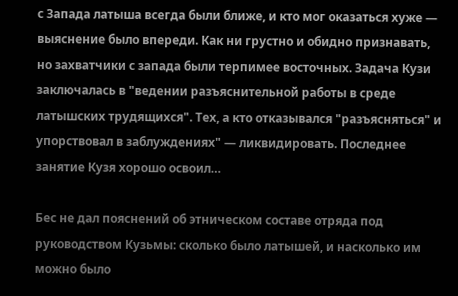с Запада латыша всегда были ближе, и кто мог оказаться хуже — выяснение было впереди. Как ни грустно и обидно признавать, но захватчики с запада были терпимее восточных. Задача Кузи заключалась в "ведении разъяснительной работы в среде латышских трудящихся". Тех, а кто отказывался "разъясняться" и упорствовал в заблуждениях" — ликвидировать. Последнее занятие Кузя хорошо освоил…

Бес не дал пояснений об этническом составе отряда под руководством Кузьмы: сколько было латышей, и насколько им можно было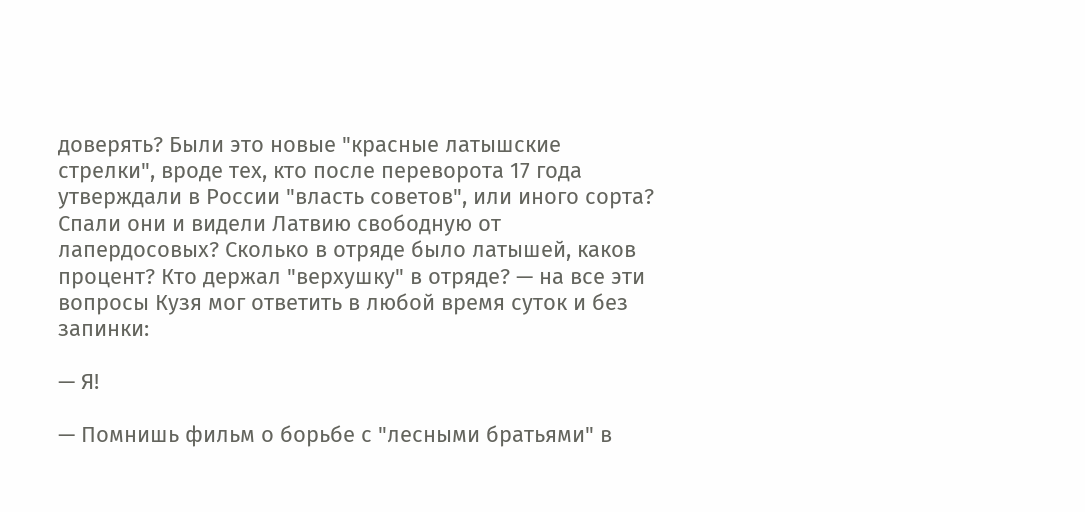доверять? Были это новые "красные латышские стрелки", вроде тех, кто после переворота 17 года утверждали в России "власть советов", или иного сорта? Спали они и видели Латвию свободную от лапердосовых? Сколько в отряде было латышей, каков процент? Кто держал "верхушку" в отряде? — на все эти вопросы Кузя мог ответить в любой время суток и без запинки:

— Я!

— Помнишь фильм о борьбе с "лесными братьями" в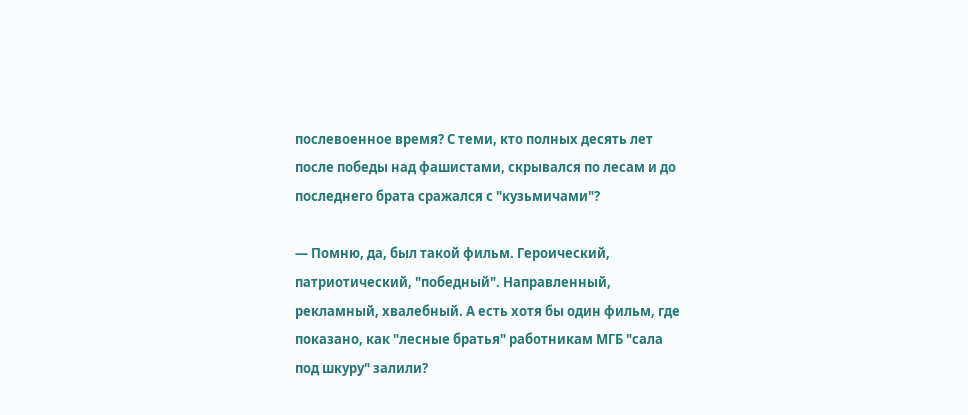послевоенное время? С теми, кто полных десять лет после победы над фашистами, скрывался по лесам и до последнего брата сражался с "кузьмичами"?

— Помню, да, был такой фильм. Героический, патриотический, "победный". Направленный, рекламный, хвалебный. А есть хотя бы один фильм, где показано, как "лесные братья" работникам МГБ "сала под шкуру" залили?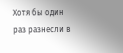Хотя бы один раз разнесли в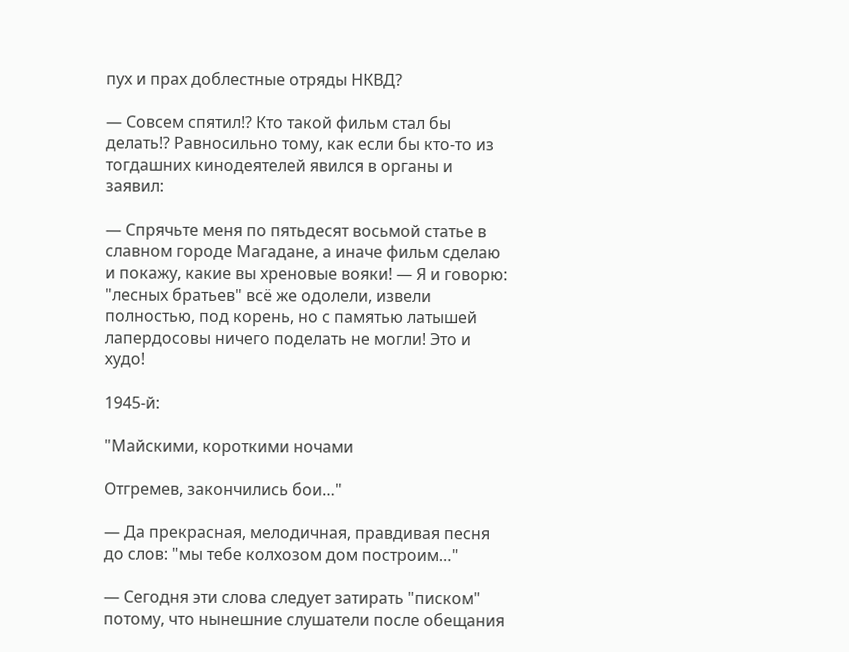пух и прах доблестные отряды НКВД?

— Совсем спятил!? Кто такой фильм стал бы делать!? Равносильно тому, как если бы кто-то из тогдашних кинодеятелей явился в органы и заявил:

— Спрячьте меня по пятьдесят восьмой статье в славном городе Магадане, а иначе фильм сделаю и покажу, какие вы хреновые вояки! — Я и говорю: "лесных братьев" всё же одолели, извели полностью, под корень, но с памятью латышей лапердосовы ничего поделать не могли! Это и худо!

1945-й:

"Майскими, короткими ночами

Отгремев, закончились бои…"

— Да прекрасная, мелодичная, правдивая песня до слов: "мы тебе колхозом дом построим…"

— Сегодня эти слова следует затирать "писком" потому, что нынешние слушатели после обещания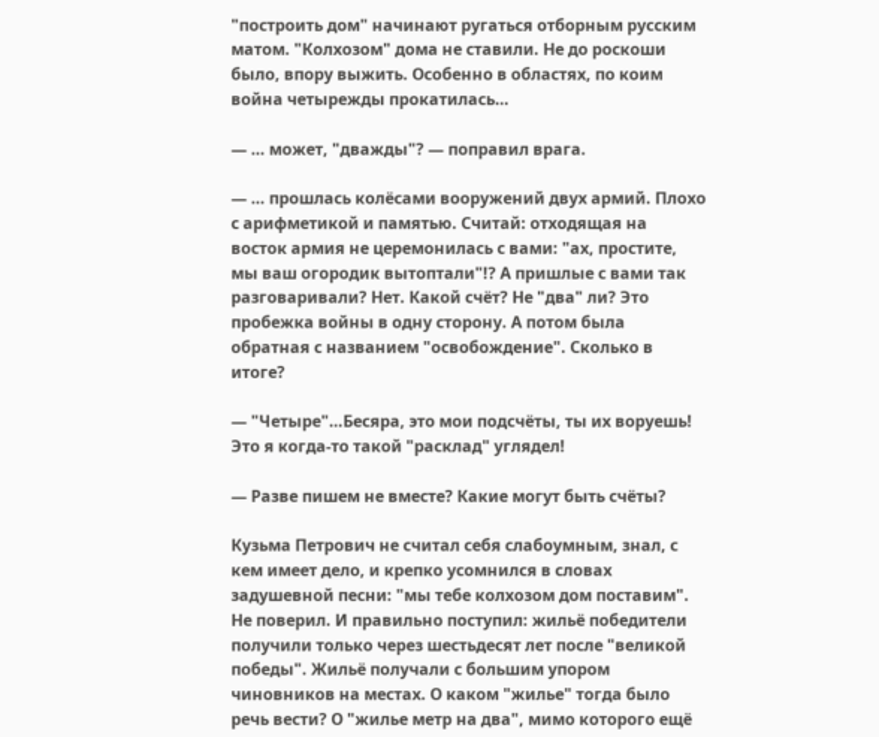"построить дом" начинают ругаться отборным русским матом. "Колхозом" дома не ставили. Не до роскоши было, впору выжить. Особенно в областях, по коим война четырежды прокатилась…

— … может, "дважды"? — поправил врага.

— … прошлась колёсами вооружений двух армий. Плохо с арифметикой и памятью. Считай: отходящая на восток армия не церемонилась с вами: "ах, простите, мы ваш огородик вытоптали"!? А пришлые с вами так разговаривали? Нет. Какой счёт? Не "два" ли? Это пробежка войны в одну сторону. А потом была обратная с названием "освобождение". Сколько в итоге?

— "Четыре"…Бесяра, это мои подсчёты, ты их воруешь! Это я когда-то такой "расклад" углядел!

— Разве пишем не вместе? Какие могут быть счёты?

Кузьма Петрович не считал себя слабоумным, знал, с кем имеет дело, и крепко усомнился в словах задушевной песни: "мы тебе колхозом дом поставим". Не поверил. И правильно поступил: жильё победители получили только через шестьдесят лет после "великой победы". Жильё получали с большим упором чиновников на местах. О каком "жилье" тогда было речь вести? О "жилье метр на два", мимо которого ещё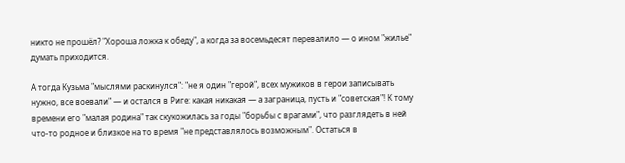никто не прошёл? "Хороша ложка к обеду", а когда за восемьдесят перевалило — о ином "жилье" думать приходится.

А тогда Кузьма "мыслями раскинулся": "не я один "герой", всех мужиков в герои записывать нужно, все воевали" — и остался в Риге: какая никакая — а заграница, пусть и "советская"! К тому времени его "малая родина" так скукожилась за годы "борьбы с врагами", что разглядеть в ней что-то родное и близкое на то время "не представлялось возможным". Остаться в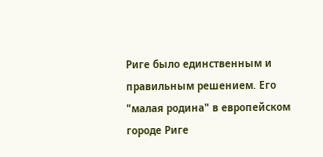Риге было единственным и правильным решением. Его "малая родина" в европейском городе Риге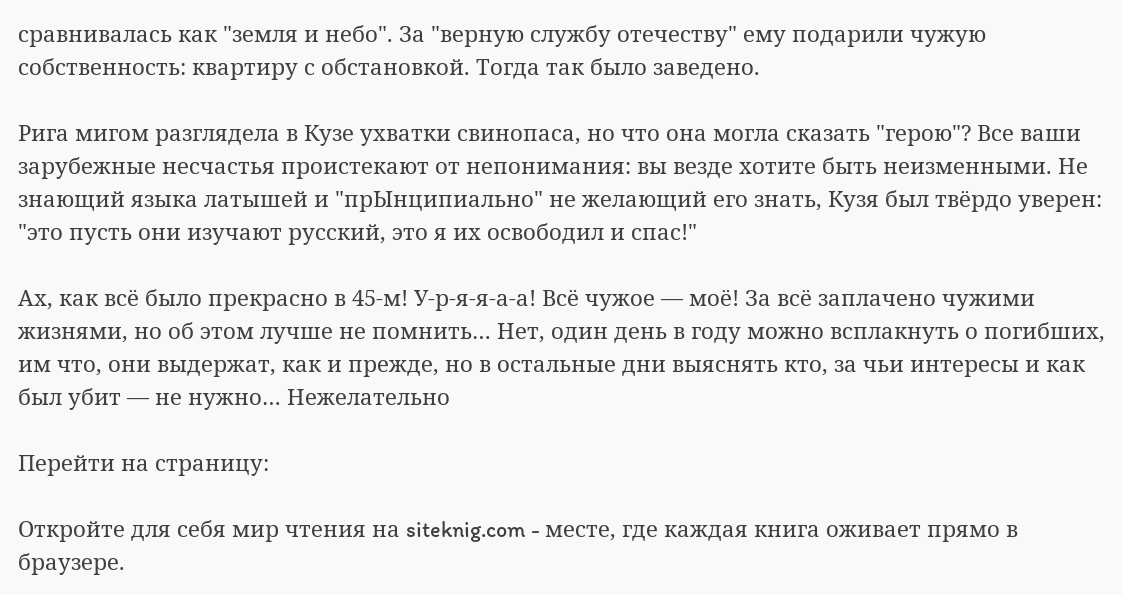сравнивалась как "земля и небо". За "верную службу отечеству" ему подарили чужую собственность: квартиру с обстановкой. Тогда так было заведено.

Рига мигом разглядела в Кузе ухватки свинопаса, но что она могла сказать "герою"? Все ваши зарубежные несчастья проистекают от непонимания: вы везде хотите быть неизменными. Не знающий языка латышей и "прЫнципиально" не желающий его знать, Кузя был твёрдо уверен: "это пусть они изучают русский, это я их освободил и спас!"

Ах, как всё было прекрасно в 45-м! У-р-я-я-а-а! Всё чужое — моё! За всё заплачено чужими жизнями, но об этом лучше не помнить… Нет, один день в году можно всплакнуть о погибших, им что, они выдержат, как и прежде, но в остальные дни выяснять кто, за чьи интересы и как был убит — не нужно… Нежелательно

Перейти на страницу:

Откройте для себя мир чтения на siteknig.com - месте, где каждая книга оживает прямо в браузере.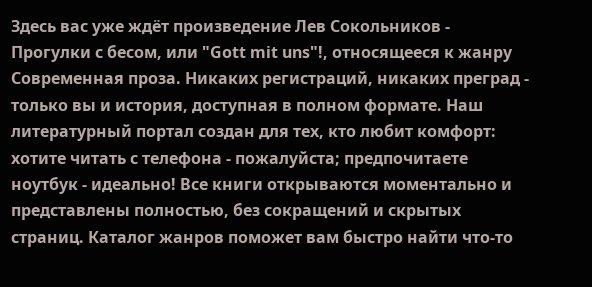Здесь вас уже ждёт произведение Лев Сокольников - Прогулки с бесом, или "Gott mit uns"!, относящееся к жанру Современная проза. Никаких регистраций, никаких преград - только вы и история, доступная в полном формате. Наш литературный портал создан для тех, кто любит комфорт: хотите читать с телефона - пожалуйста; предпочитаете ноутбук - идеально! Все книги открываются моментально и представлены полностью, без сокращений и скрытых страниц. Каталог жанров поможет вам быстро найти что-то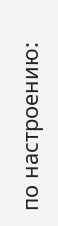по настроению: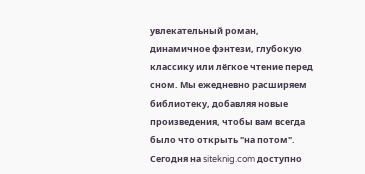увлекательный роман, динамичное фэнтези, глубокую классику или лёгкое чтение перед сном. Мы ежедневно расширяем библиотеку, добавляя новые произведения, чтобы вам всегда было что открыть "на потом". Сегодня на siteknig.com доступно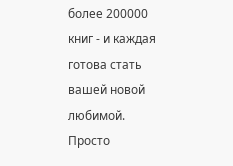более 200000 книг - и каждая готова стать вашей новой любимой. Просто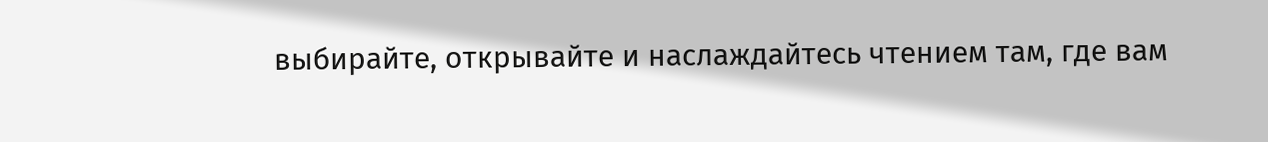выбирайте, открывайте и наслаждайтесь чтением там, где вам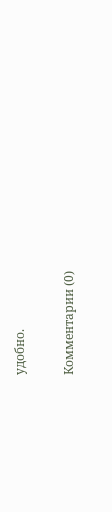удобно.

Комментарии (0)